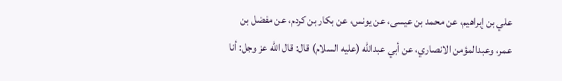علي بن إبراهيم، عن محمد بن عيسى، عن يونس، عن بكار بن كردم، عن مفضل بن عمر، وعبدالمؤمن الانصاري، عن أبي عبدالله (عليه السلام) قال: قال الله عز وجل: أنا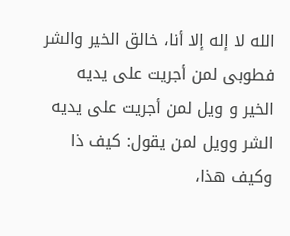الله لا إله إلا أنا، خالق الخير والشر فطوبى لمن أجريت على يديه الخير و ويل لمن أجريت على يديه الشر وويل لمن يقول: كيف ذا وكيف هذا،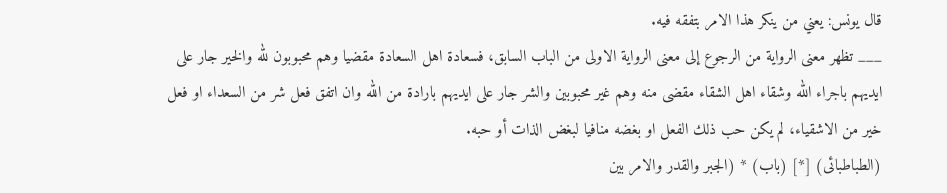قال يونس: يعني من ينكر هذا الامر بتفقه فيه.
___ تظهر معنى الرواية من الرجوع إلى معنى الرواية الاولى من الباب السابق، فسعادة اهل السعادة مقضيا وهم محبوبون لله والخير جار على ايديهم باجراء الله وشقاء اهل الشقاء مقضى منه وهم غير محبوبين والشر جار على ايديهم بارادة من الله وان اتفق فعل شر من السعداء او فعل خير من الاشقياء، لم يكن حب ذلك الفعل او بغضه منافيا لبغض الذات أو حبه.
(الطباطبائى) [*] (باب) * (الجبر والقدر والامر بين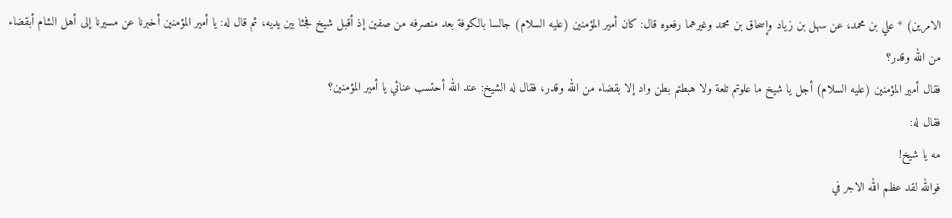الامرين) * علي بن محمد، عن سهل بن زياد وإسحاق بن محمد وغيرهما رفعوه قال: كان أمير المؤمنين (عليه السلام) جالسا بالكوفة بعد منصرفه من صفين إذ أقبل شيخ فجثا بين يديه، ثم قال له: يا أمير المؤمنين أخبرنا عن مسيرنا إلى أهل الشام أبقضاء من الله وقدر؟
فقال أمير المؤمنين (عليه السلام) أجل يا شيخ ما علوتم تلعة ولا هبطتم بطن واد إلا بقضاء من الله وقدر، فقال له الشيخ: عند الله أحتسب عنائي يا أمير المؤمنين؟
فقال له:
مه يا شيخ!
فوالله لقد عظم الله الاجر في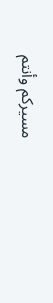مسيركم وأنتم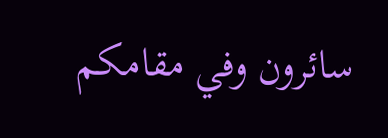سائرون وفي مقامكم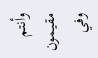وأنتم مقيمون وفي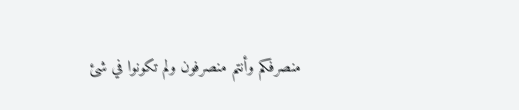منصرفكم وأنتم منصرفون ولم تكونوا في شئ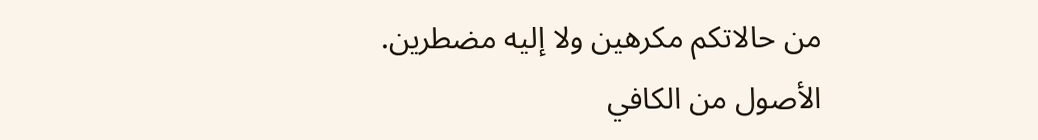من حالاتكم مكرهين ولا إليه مضطرين.
الأصول من الكافي